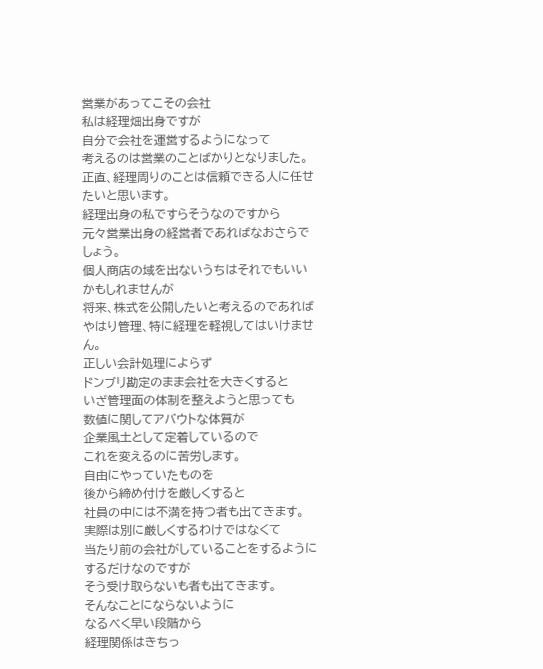営業があってこその会社
私は経理畑出身ですが
自分で会社を運営するようになって
考えるのは営業のことばかりとなりました。
正直、経理周りのことは信頼できる人に任せたいと思います。
経理出身の私ですらそうなのですから
元々営業出身の経営者であればなおさらでしょう。
個人商店の域を出ないうちはそれでもいいかもしれませんが
将来、株式を公開したいと考えるのであれば
やはり管理、特に経理を軽視してはいけません。
正しい会計処理によらず
ドンブリ勘定のまま会社を大きくすると
いざ管理面の体制を整えようと思っても
数値に関してアバウトな体質が
企業風土として定着しているので
これを変えるのに苦労します。
自由にやっていたものを
後から締め付けを厳しくすると
社員の中には不満を持つ者も出てきます。
実際は別に厳しくするわけではなくて
当たり前の会社がしていることをするようにするだけなのですが
そう受け取らないも者も出てきます。
そんなことにならないように
なるべく早い段階から
経理関係はきちっ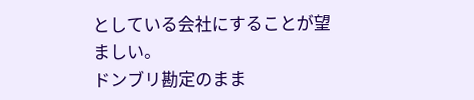としている会社にすることが望ましい。
ドンブリ勘定のまま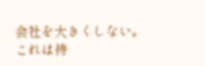会社を大きくしない。
これは持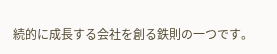続的に成長する会社を創る鉄則の一つです。